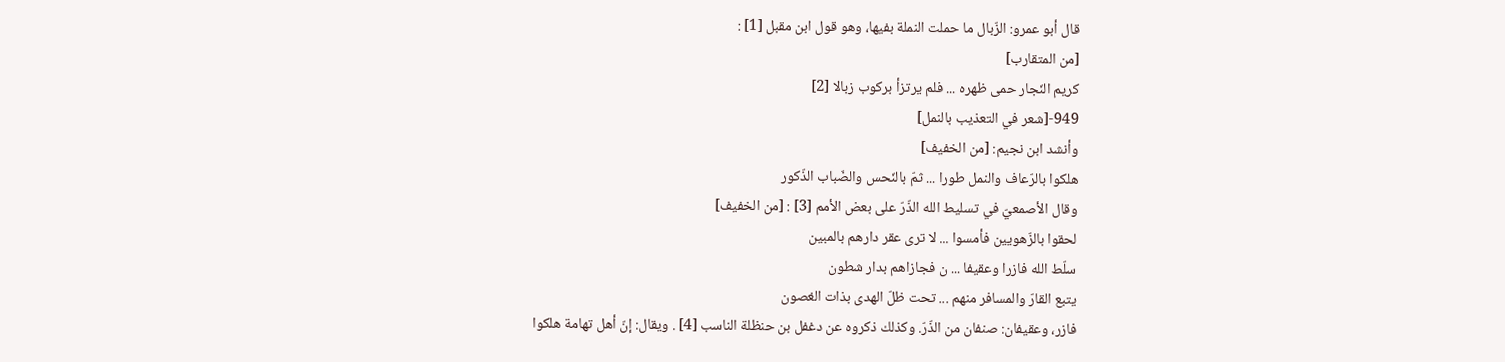قال أبو عمرو: الزّبال ما حملت النملة بفيها، وهو قول ابن مقبل [1] :
[من المتقارب]
كريم النّجار حمى ظهره ... فلم يرتزأ بركوب زبالا [2]
949-[شعر في التعذيب بالنمل]
وأنشد ابن نجيم: [من الخفيف]
هلكوا بالرّعاف والنمل طورا ... ثمّ بالنّحس والضّباب الذّكور
وقال الأصمعيّ في تسليط الله الذّرّ على بعض الأمم [3] : [من الخفيف]
لحقوا بالزّهويين فأمسوا ... لا ترى عقر دارهم بالمبين
سلّط الله فازرا وعقيفا ... ن فجازاهم بدار شطون
يتبع القارّ والمسافر منهم ... تحت ظلّ الهدى بذات الغصون
فازر، وعقيفان: صنفان من الذّرّ. وكذلك ذكروه عن دغفل بن حنظلة الناسب [4] . ويقال: إنّ أهل تهامة هلكوا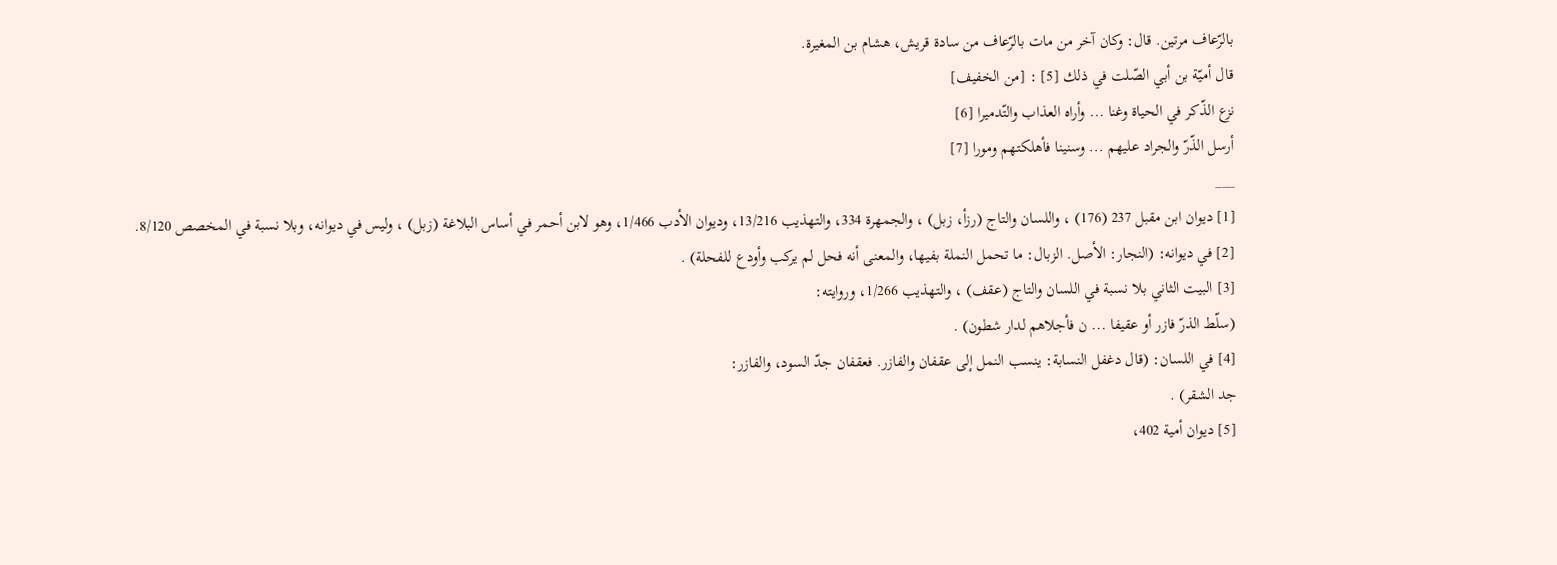بالرّعاف مرتين. قال: وكان آخر من مات بالرّعاف من سادة قريش، هشام بن المغيرة.
قال أميّة بن أبي الصّلت في ذلك [5] : [من الخفيف]
نزع الذّكر في الحياة وغنا ... وأراه العذاب والتّدميرا [6]
أرسل الذّرّ والجراد عليهم ... وسنينا فأهلكتهم ومورا [7]
___
[1] ديوان ابن مقبل 237 (176) ، واللسان والتاج (رزأ، زبل) ، والجمهرة 334، والتهذيب 13/216، وديوان الأدب 1/466، وهو لابن أحمر في أساس البلاغة (زبل) ، وليس في ديوانه، وبلا نسبة في المخصص 8/120.
[2] في ديوانه: (النجار: الأصل. الزبال: ما تحمل النملة بفيها، والمعنى أنه فحل لم يركب وأودع للفحلة) .
[3] البيت الثاني بلا نسبة في اللسان والتاج (عقف) ، والتهذيب 1/266، وروايته:
(سلّط الذرّ فازر أو عقيفا ... ن فأجلاهم لدار شطون) .
[4] في اللسان: (قال دغفل النسابة: ينسب النمل إلى عقفان والفازر. فعقفان جدّ السود، والفازر:
جد الشقر) .
[5] ديوان أمية 402،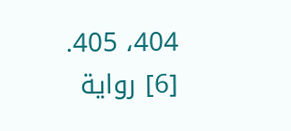404، 405.
[6] رواية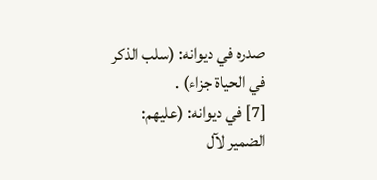صدره في ديوانه: (سلب الذكر في الحياة جزاء) .
[7] في ديوانه: (عليهم: الضمير لآل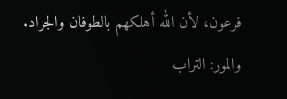فرعون، لأن الله أهلكهم بالطوفان والجراد. والمور: التراب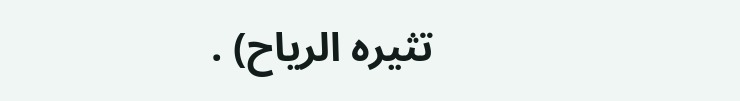تثيره الرياح) .